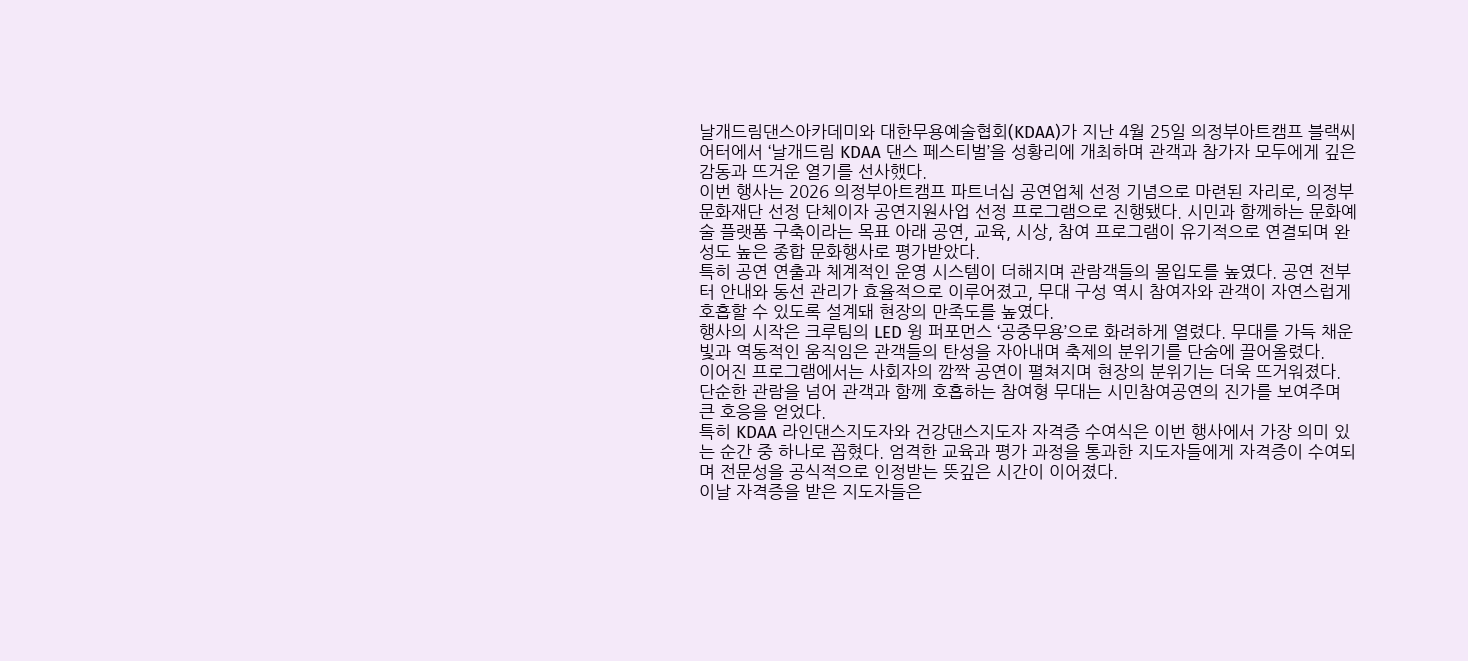날개드림댄스아카데미와 대한무용예술협회(KDAA)가 지난 4월 25일 의정부아트캠프 블랙씨어터에서 ‘날개드림 KDAA 댄스 페스티벌’을 성황리에 개최하며 관객과 참가자 모두에게 깊은 감동과 뜨거운 열기를 선사했다.
이번 행사는 2026 의정부아트캠프 파트너십 공연업체 선정 기념으로 마련된 자리로, 의정부문화재단 선정 단체이자 공연지원사업 선정 프로그램으로 진행됐다. 시민과 함께하는 문화예술 플랫폼 구축이라는 목표 아래 공연, 교육, 시상, 참여 프로그램이 유기적으로 연결되며 완성도 높은 종합 문화행사로 평가받았다.
특히 공연 연출과 체계적인 운영 시스템이 더해지며 관람객들의 몰입도를 높였다. 공연 전부터 안내와 동선 관리가 효율적으로 이루어졌고, 무대 구성 역시 참여자와 관객이 자연스럽게 호흡할 수 있도록 설계돼 현장의 만족도를 높였다.
행사의 시작은 크루팀의 LED 윙 퍼포먼스 ‘공중무용’으로 화려하게 열렸다. 무대를 가득 채운 빛과 역동적인 움직임은 관객들의 탄성을 자아내며 축제의 분위기를 단숨에 끌어올렸다.
이어진 프로그램에서는 사회자의 깜짝 공연이 펼쳐지며 현장의 분위기는 더욱 뜨거워졌다. 단순한 관람을 넘어 관객과 함께 호흡하는 참여형 무대는 시민참여공연의 진가를 보여주며 큰 호응을 얻었다.
특히 KDAA 라인댄스지도자와 건강댄스지도자 자격증 수여식은 이번 행사에서 가장 의미 있는 순간 중 하나로 꼽혔다. 엄격한 교육과 평가 과정을 통과한 지도자들에게 자격증이 수여되며 전문성을 공식적으로 인정받는 뜻깊은 시간이 이어졌다.
이날 자격증을 받은 지도자들은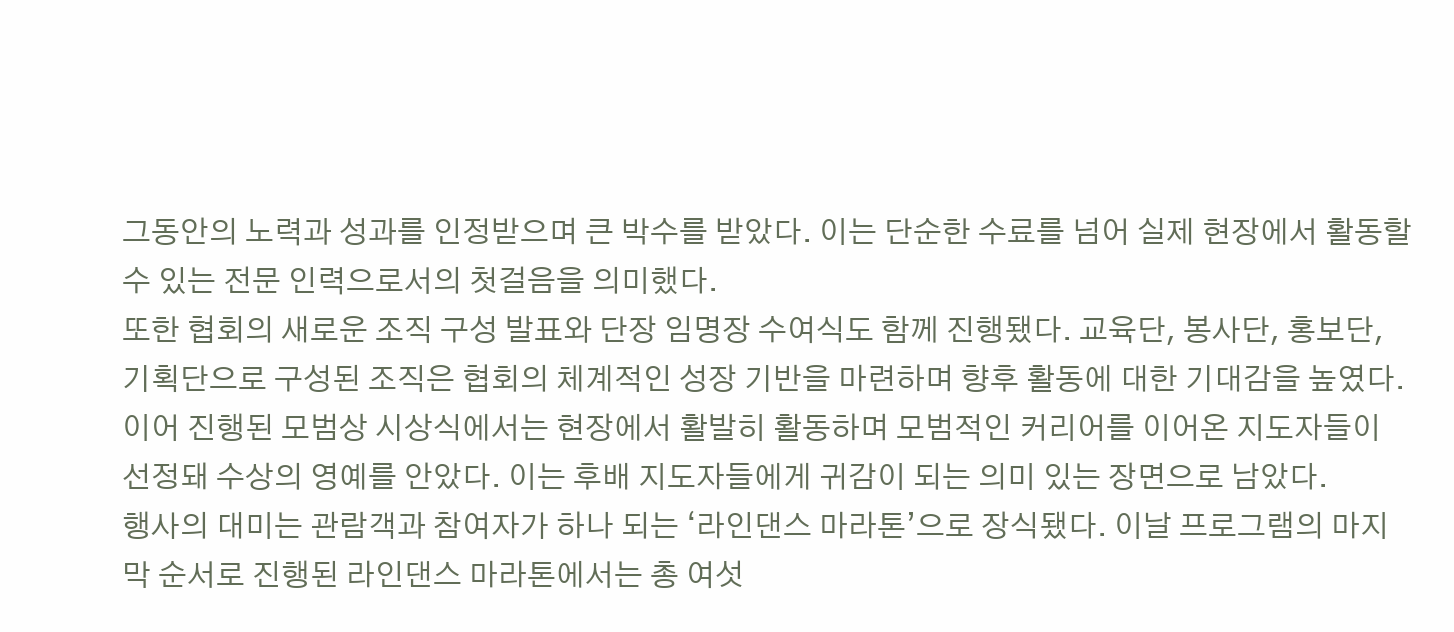그동안의 노력과 성과를 인정받으며 큰 박수를 받았다. 이는 단순한 수료를 넘어 실제 현장에서 활동할 수 있는 전문 인력으로서의 첫걸음을 의미했다.
또한 협회의 새로운 조직 구성 발표와 단장 임명장 수여식도 함께 진행됐다. 교육단, 봉사단, 홍보단, 기획단으로 구성된 조직은 협회의 체계적인 성장 기반을 마련하며 향후 활동에 대한 기대감을 높였다.
이어 진행된 모범상 시상식에서는 현장에서 활발히 활동하며 모범적인 커리어를 이어온 지도자들이 선정돼 수상의 영예를 안았다. 이는 후배 지도자들에게 귀감이 되는 의미 있는 장면으로 남았다.
행사의 대미는 관람객과 참여자가 하나 되는 ‘라인댄스 마라톤’으로 장식됐다. 이날 프로그램의 마지막 순서로 진행된 라인댄스 마라톤에서는 총 여섯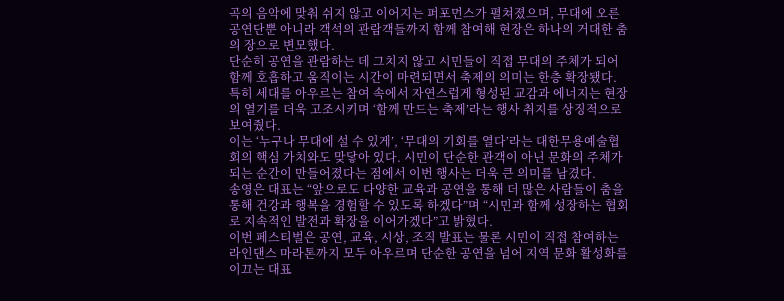곡의 음악에 맞춰 쉬지 않고 이어지는 퍼포먼스가 펼쳐졌으며, 무대에 오른 공연단뿐 아니라 객석의 관람객들까지 함께 참여해 현장은 하나의 거대한 춤의 장으로 변모했다.
단순히 공연을 관람하는 데 그치지 않고 시민들이 직접 무대의 주체가 되어 함께 호흡하고 움직이는 시간이 마련되면서 축제의 의미는 한층 확장됐다. 특히 세대를 아우르는 참여 속에서 자연스럽게 형성된 교감과 에너지는 현장의 열기를 더욱 고조시키며 ‘함께 만드는 축제’라는 행사 취지를 상징적으로 보여줬다.
이는 ‘누구나 무대에 설 수 있게’, ‘무대의 기회를 열다’라는 대한무용예술협회의 핵심 가치와도 맞닿아 있다. 시민이 단순한 관객이 아닌 문화의 주체가 되는 순간이 만들어졌다는 점에서 이번 행사는 더욱 큰 의미를 남겼다.
송영은 대표는 “앞으로도 다양한 교육과 공연을 통해 더 많은 사람들이 춤을 통해 건강과 행복을 경험할 수 있도록 하겠다”며 “시민과 함께 성장하는 협회로 지속적인 발전과 확장을 이어가겠다”고 밝혔다.
이번 페스티벌은 공연, 교육, 시상, 조직 발표는 물론 시민이 직접 참여하는 라인댄스 마라톤까지 모두 아우르며 단순한 공연을 넘어 지역 문화 활성화를 이끄는 대표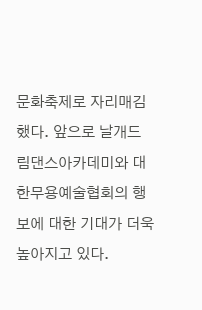문화축제로 자리매김했다. 앞으로 날개드림댄스아카데미와 대한무용예술협회의 행보에 대한 기대가 더욱 높아지고 있다.